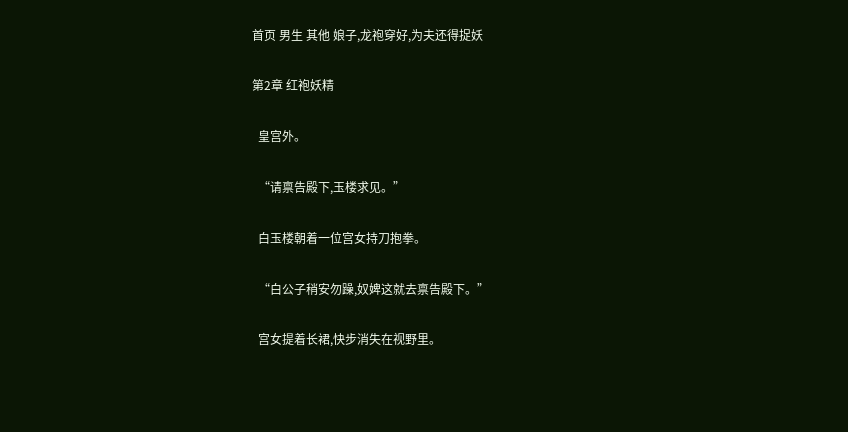首页 男生 其他 娘子,龙袍穿好,为夫还得捉妖

第2章 红袍妖精

  皇宫外。

  “请禀告殿下,玉楼求见。”

  白玉楼朝着一位宫女持刀抱拳。

  “白公子稍安勿躁,奴婢这就去禀告殿下。”

  宫女提着长裙,快步消失在视野里。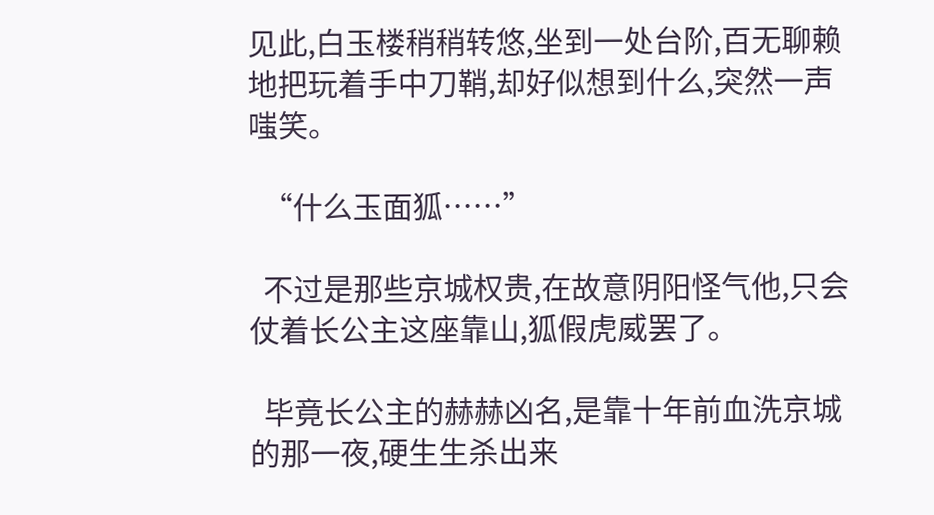见此,白玉楼稍稍转悠,坐到一处台阶,百无聊赖地把玩着手中刀鞘,却好似想到什么,突然一声嗤笑。

  “什么玉面狐……”

  不过是那些京城权贵,在故意阴阳怪气他,只会仗着长公主这座靠山,狐假虎威罢了。

  毕竟长公主的赫赫凶名,是靠十年前血洗京城的那一夜,硬生生杀出来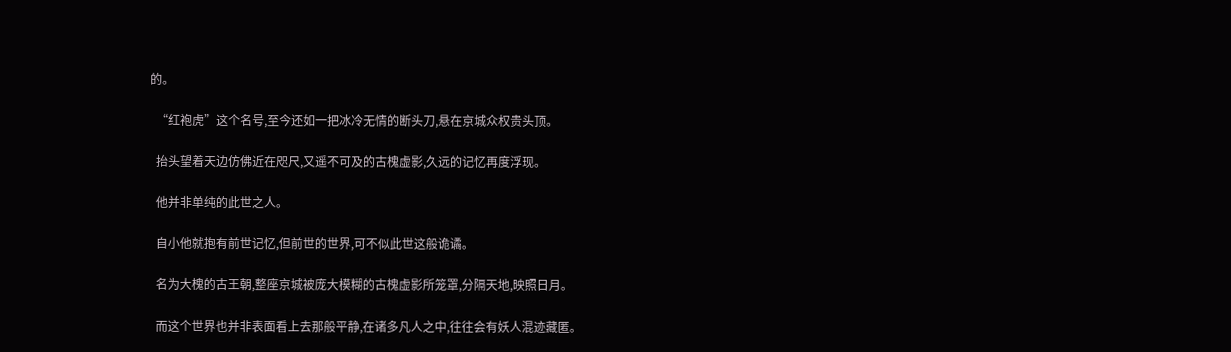的。

  “红袍虎”这个名号,至今还如一把冰冷无情的断头刀,悬在京城众权贵头顶。

  抬头望着天边仿佛近在咫尺,又遥不可及的古槐虚影,久远的记忆再度浮现。

  他并非单纯的此世之人。

  自小他就抱有前世记忆,但前世的世界,可不似此世这般诡谲。

  名为大槐的古王朝,整座京城被庞大模糊的古槐虚影所笼罩,分隔天地,映照日月。

  而这个世界也并非表面看上去那般平静,在诸多凡人之中,往往会有妖人混迹藏匿。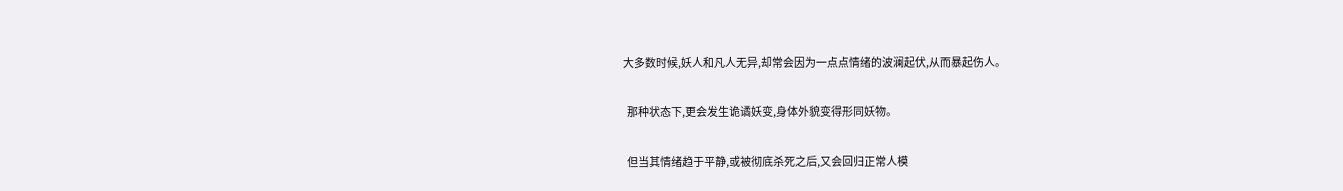大多数时候,妖人和凡人无异,却常会因为一点点情绪的波澜起伏,从而暴起伤人。

  那种状态下,更会发生诡谲妖变,身体外貌变得形同妖物。

  但当其情绪趋于平静,或被彻底杀死之后,又会回归正常人模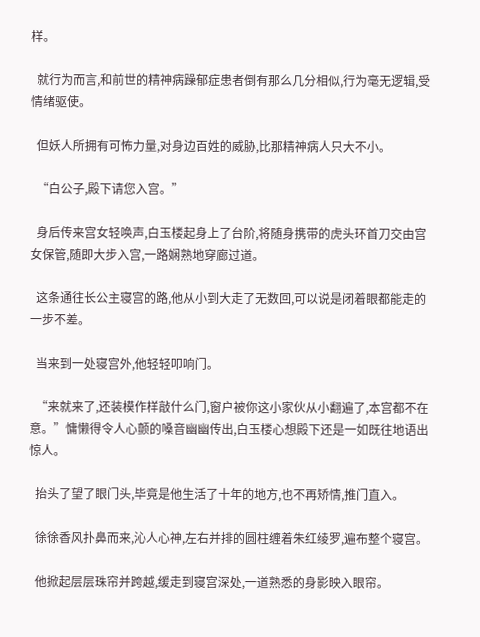样。

  就行为而言,和前世的精神病躁郁症患者倒有那么几分相似,行为毫无逻辑,受情绪驱使。

  但妖人所拥有可怖力量,对身边百姓的威胁,比那精神病人只大不小。

  “白公子,殿下请您入宫。”

  身后传来宫女轻唤声,白玉楼起身上了台阶,将随身携带的虎头环首刀交由宫女保管,随即大步入宫,一路娴熟地穿廊过道。

  这条通往长公主寝宫的路,他从小到大走了无数回,可以说是闭着眼都能走的一步不差。

  当来到一处寝宫外,他轻轻叩响门。

  “来就来了,还装模作样敲什么门,窗户被你这小家伙从小翻遍了,本宫都不在意。”慵懒得令人心颤的嗓音幽幽传出,白玉楼心想殿下还是一如既往地语出惊人。

  抬头了望了眼门头,毕竟是他生活了十年的地方,也不再矫情,推门直入。

  徐徐香风扑鼻而来,沁人心神,左右并排的圆柱缠着朱红绫罗,遍布整个寝宫。

  他掀起层层珠帘并跨越,缓走到寝宫深处,一道熟悉的身影映入眼帘。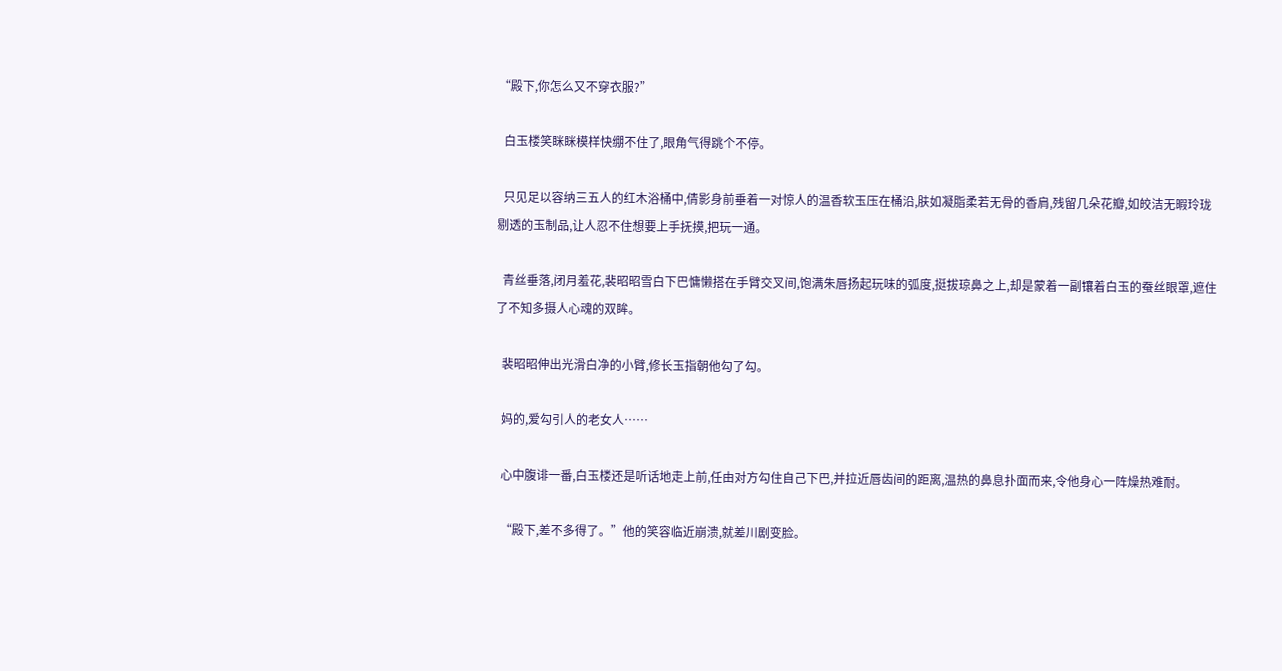“殿下,你怎么又不穿衣服?”

  白玉楼笑眯眯模样快绷不住了,眼角气得跳个不停。

  只见足以容纳三五人的红木浴桶中,倩影身前垂着一对惊人的温香软玉压在桶沿,肤如凝脂柔若无骨的香肩,残留几朵花瓣,如皎洁无暇玲珑剔透的玉制品,让人忍不住想要上手抚摸,把玩一通。

  青丝垂落,闭月羞花,裴昭昭雪白下巴慵懒搭在手臂交叉间,饱满朱唇扬起玩味的弧度,挺拔琼鼻之上,却是蒙着一副镶着白玉的蚕丝眼罩,遮住了不知多摄人心魂的双眸。

  裴昭昭伸出光滑白净的小臂,修长玉指朝他勾了勾。

  妈的,爱勾引人的老女人……

  心中腹诽一番,白玉楼还是听话地走上前,任由对方勾住自己下巴,并拉近唇齿间的距离,温热的鼻息扑面而来,令他身心一阵燥热难耐。

  “殿下,差不多得了。”他的笑容临近崩溃,就差川剧变脸。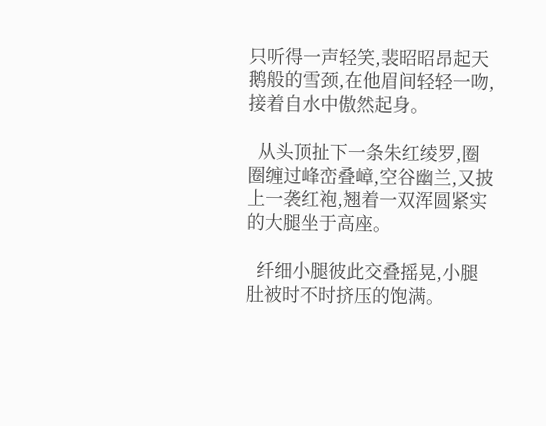只听得一声轻笑,裴昭昭昂起天鹅般的雪颈,在他眉间轻轻一吻,接着自水中傲然起身。

  从头顶扯下一条朱红绫罗,圈圈缠过峰峦叠嶂,空谷幽兰,又披上一袭红袍,翘着一双浑圆紧实的大腿坐于高座。

  纤细小腿彼此交叠摇晃,小腿肚被时不时挤压的饱满。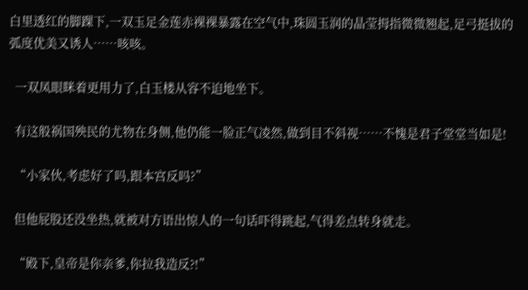白里透红的脚踝下,一双玉足金莲赤裸裸暴露在空气中,珠圆玉润的晶莹拇指微微翘起,足弓挺拔的弧度优美又诱人……咳咳。

  一双凤眼眯着更用力了,白玉楼从容不迫地坐下。

  有这般祸国殃民的尤物在身侧,他仍能一脸正气凌然,做到目不斜视……不愧是君子堂堂当如是!

  “小家伙,考虑好了吗,跟本宫反吗?”

  但他屁股还没坐热,就被对方语出惊人的一句话吓得跳起,气得差点转身就走。

  “殿下,皇帝是你亲爹,你拉我造反?!”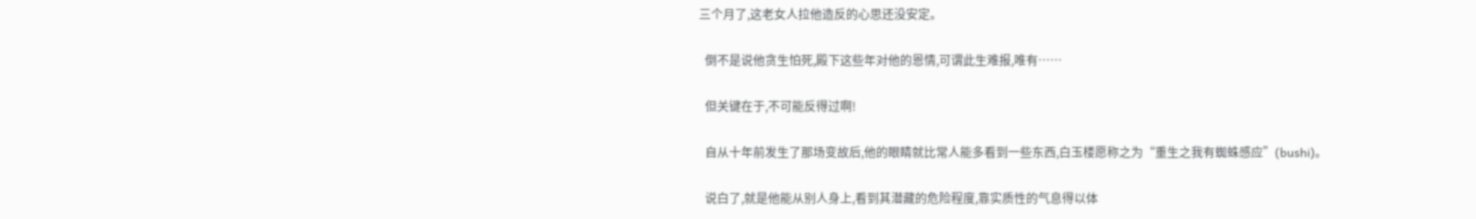三个月了,这老女人拉他造反的心思还没安定。

  倒不是说他贪生怕死,殿下这些年对他的恩情,可谓此生难报,唯有……

  但关键在于,不可能反得过啊!

  自从十年前发生了那场变故后,他的眼睛就比常人能多看到一些东西,白玉楼愿称之为“重生之我有蜘蛛感应”(bushi)。

  说白了,就是他能从别人身上,看到其潜藏的危险程度,靠实质性的气息得以体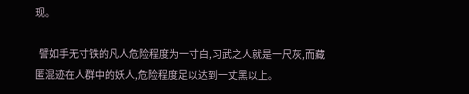现。

  譬如手无寸铁的凡人危险程度为一寸白,习武之人就是一尺灰,而藏匿混迹在人群中的妖人,危险程度足以达到一丈黑以上。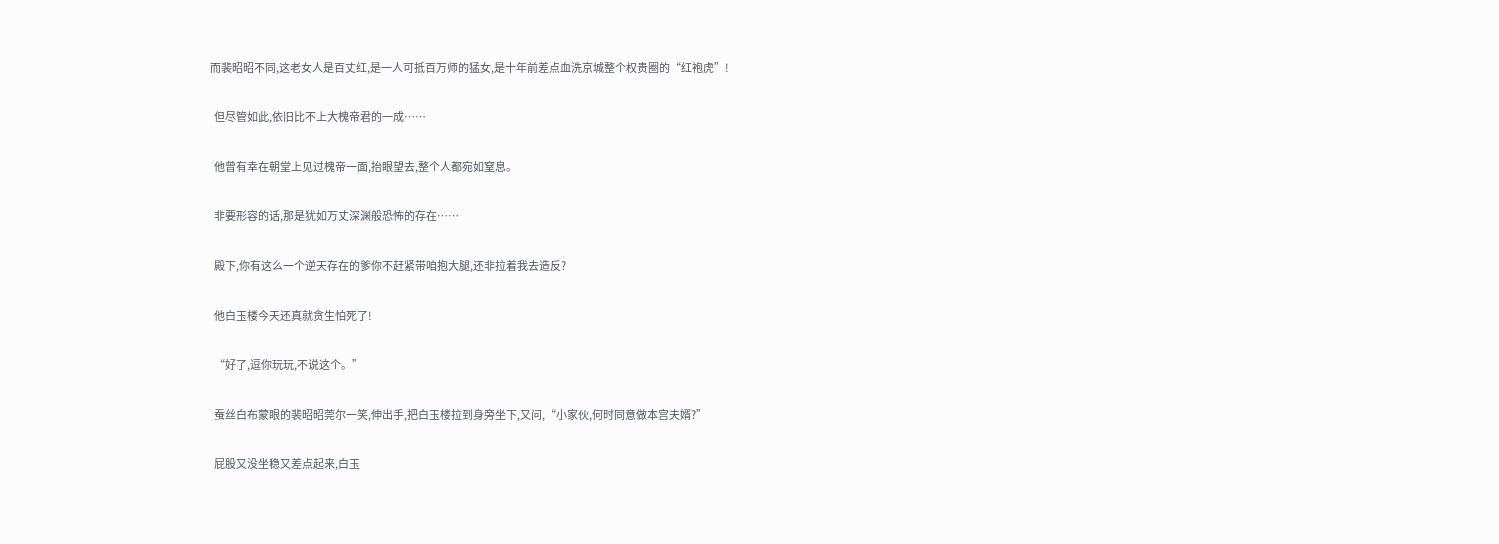而裴昭昭不同,这老女人是百丈红,是一人可抵百万师的猛女,是十年前差点血洗京城整个权贵圈的“红袍虎”!

  但尽管如此,依旧比不上大槐帝君的一成……

  他曾有幸在朝堂上见过槐帝一面,抬眼望去,整个人都宛如窒息。

  非要形容的话,那是犹如万丈深渊般恐怖的存在……

  殿下,你有这么一个逆天存在的爹你不赶紧带咱抱大腿,还非拉着我去造反?

  他白玉楼今天还真就贪生怕死了!

  “好了,逗你玩玩,不说这个。”

  蚕丝白布蒙眼的裴昭昭莞尔一笑,伸出手,把白玉楼拉到身旁坐下,又问,“小家伙,何时同意做本宫夫婿?”

  屁股又没坐稳又差点起来,白玉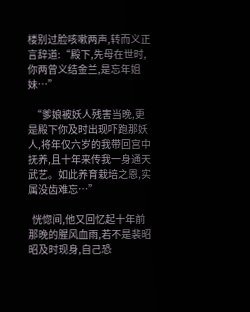楼别过脸咳嗽两声,转而义正言辞道:“殿下,先母在世时,你两曾义结金兰,是忘年姐妹…”

  “爹娘被妖人残害当晚,更是殿下你及时出现吓跑那妖人,将年仅六岁的我带回宫中抚养,且十年来传我一身通天武艺。如此养育栽培之恩,实属没齿难忘…”

  恍惚间,他又回忆起十年前那晚的腥风血雨,若不是裴昭昭及时现身,自己恐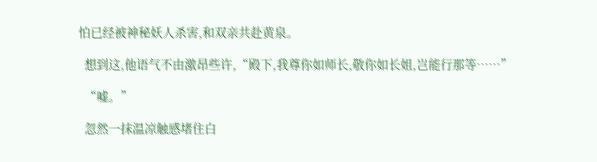怕已经被神秘妖人杀害,和双亲共赴黄泉。

  想到这,他语气不由激昂些许,“殿下,我尊你如师长,敬你如长姐,岂能行那等……”

  “嘘。”

  忽然一抹温凉触感堵住白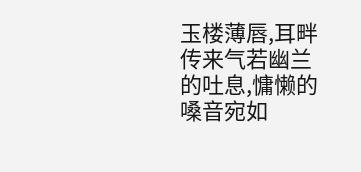玉楼薄唇,耳畔传来气若幽兰的吐息,慵懒的嗓音宛如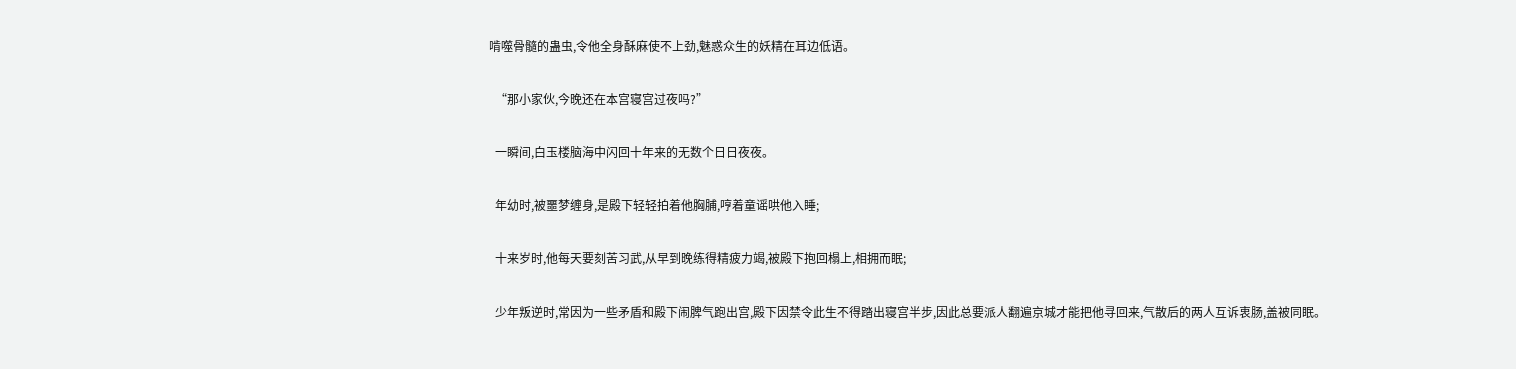啃噬骨髓的蛊虫,令他全身酥麻使不上劲,魅惑众生的妖精在耳边低语。

  “那小家伙,今晚还在本宫寝宫过夜吗?”

  一瞬间,白玉楼脑海中闪回十年来的无数个日日夜夜。

  年幼时,被噩梦缠身,是殿下轻轻拍着他胸脯,哼着童谣哄他入睡;

  十来岁时,他每天要刻苦习武,从早到晚练得精疲力竭,被殿下抱回榻上,相拥而眠;

  少年叛逆时,常因为一些矛盾和殿下闹脾气跑出宫,殿下因禁令此生不得踏出寝宫半步,因此总要派人翻遍京城才能把他寻回来,气散后的两人互诉衷肠,盖被同眠。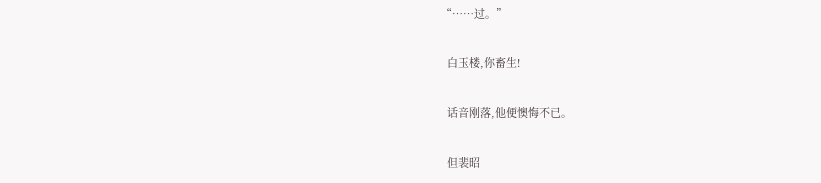“……过。”

  白玉楼,你畜生!

  话音刚落,他便懊悔不已。

  但裴昭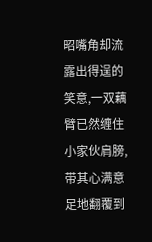昭嘴角却流露出得逞的笑意,一双藕臂已然缠住小家伙肩膀,带其心满意足地翻覆到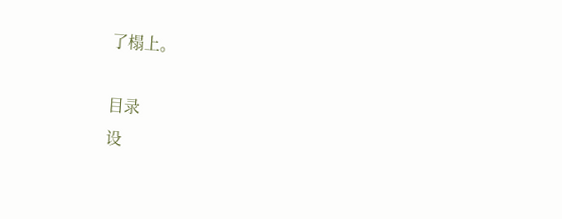了榻上。

目录
设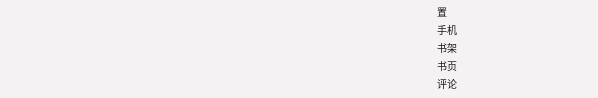置
手机
书架
书页
评论